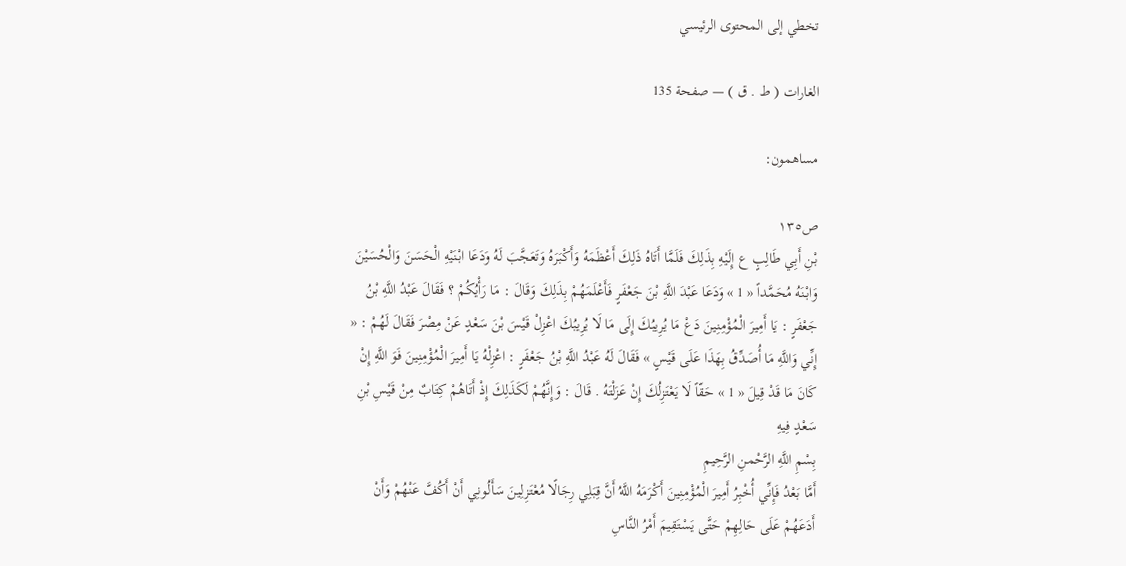تخطي إلى المحتوى الرئيسي

الغارات ( ط . ق ) — صفحة 135

مساهمون:

ص١٣٥
بْنِ أَبِي طَالِبٍ ع إِلَيْهِ بِذَلِكَ فَلَمَّا أَتَاهُ ذَلِكَ أَعْظَمَهُ وَأَكْبَرَهُ وَتَعَجَّبَ لَهُ وَدَعَا ابْنَيْهِ الْحَسَنَ وَالْحُسَيْنَ وَابْنَهُ مُحَمَّداً « 1 » وَدَعَا عَبْدَ اللَّهِ بْنَ جَعْفَرٍ فَأَعْلَمَهُمْ بِذَلِكَ وَقَالَ : مَا رَأْيُكُمْ ؟ فَقَالَ عَبْدُ اللَّهِ بْنُ جَعْفَرٍ : يَا أَمِيرَ الْمُؤْمِنِينَ دَعْ مَا يُرِيبُكَ إِلَى مَا لَا يُرِيبُكَ اعْزِلْ قَيْسَ بْنَ سَعْدٍ عَنْ مِصْرَ فَقَالَ لَهُمْ : « إِنِّي وَاللَّهِ مَا أُصَدِّقُ بِهَذَا عَلَى قَيْسٍ » فَقَالَ لَهُ عَبْدُ اللَّهِ بْنُ جَعْفَرٍ : اعْزِلْهُ يَا أَمِيرَ الْمُؤْمِنِينَ فَوَ اللَّهِ إِنْ كَانَ مَا قَدْ قِيلَ « 1 » حَقّاً لَا يَعْتَزِلُكَ إِنْ عَزَلْتَهُ . قَالَ : وَإِنَّهُمْ لَكَذَلِكَ إِذْ أَتَاهُمْ كِتَابٌ مِنْ قَيْسِ بْنِ سَعْدٍ فِيهِ
بِسْمِ اللَّهِ الرَّحْمنِ الرَّحِيمِ
أَمَّا بَعْدُ فَإِنِّي أُخْبِرُ أَمِيرَ الْمُؤْمِنِينَ أَكْرَمَهُ اللَّهُ أَنَّ قِبَلِي رِجَالًا مُعْتَزِلِينَ سَأَلُونِي أَنْ أَكُفَّ عَنْهُمْ وَأَنْ أَدَعَهُمْ عَلَى حَالِهِمْ حَتَّى يَسْتَقِيمَ أَمْرُ النَّاسِ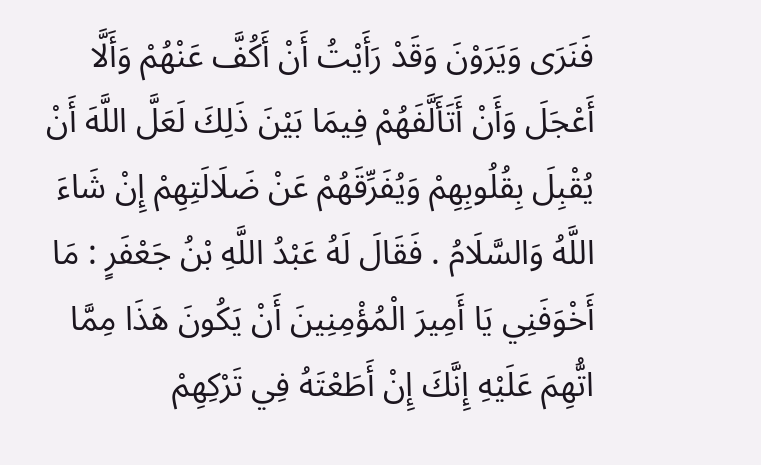فَنَرَى وَيَرَوْنَ وَقَدْ رَأَيْتُ أَنْ أَكُفَّ عَنْهُمْ وَأَلَّا أَعْجَلَ وَأَنْ أَتَأَلَّفَهُمْ فِيمَا بَيْنَ ذَلِكَ لَعَلَّ اللَّهَ أَنْ يُقْبِلَ بِقُلُوبِهِمْ وَيُفَرِّقَهُمْ عَنْ ضَلَالَتِهِمْ إِنْ شَاءَ اللَّهُ وَالسَّلَامُ . فَقَالَ لَهُ عَبْدُ اللَّهِ بْنُ جَعْفَرٍ : مَا أَخْوَفَنِي يَا أَمِيرَ الْمُؤْمِنِينَ أَنْ يَكُونَ هَذَا مِمَّا اتُّهِمَ عَلَيْهِ إِنَّكَ إِنْ أَطَعْتَهُ فِي تَرْكِهِمْ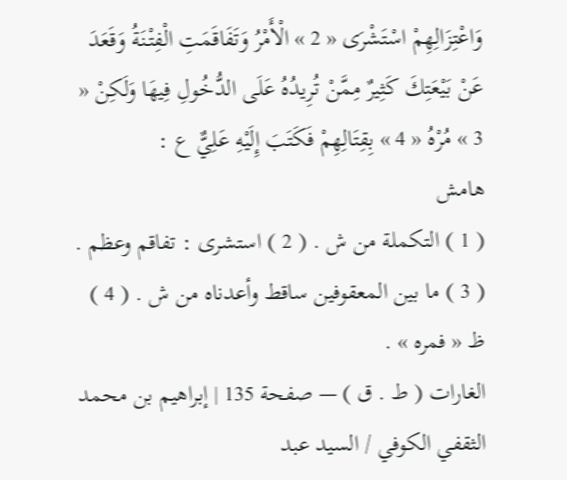وَاعْتِزَالِهِمْ اسْتَشْرَى « 2 » الْأَمْرُ وَتَفَاقَمَتِ الْفِتْنَةُ وَقَعَدَ عَنْ بَيْعَتِكَ كَثِيرٌ مِمَّنْ تُرِيدُهُ عَلَى الدُّخُولِ فِيهَا وَلَكِنْ « 3 » مُرْهُ « 4 » بِقِتَالِهِمْ فَكَتَبَ إِلَيْهِ عَلِيٌّ ع :
هامش
( 1 ) التكملة من ش . ( 2 ) استشرى : تفاقم وعظم . ( 3 ) ما بين المعقوفين ساقط وأعدناه من ش . ( 4 ) ظ « فمره » .
الغارات ( ط . ق ) — صفحة 135 | إبراهيم بن محمد الثقفي الكوفي / السيد عبد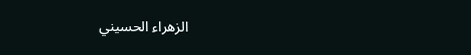الزهراء الحسيني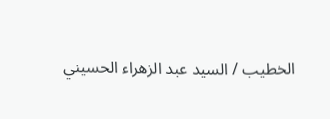الخطيب / السيد عبد الزهراء الحسيني